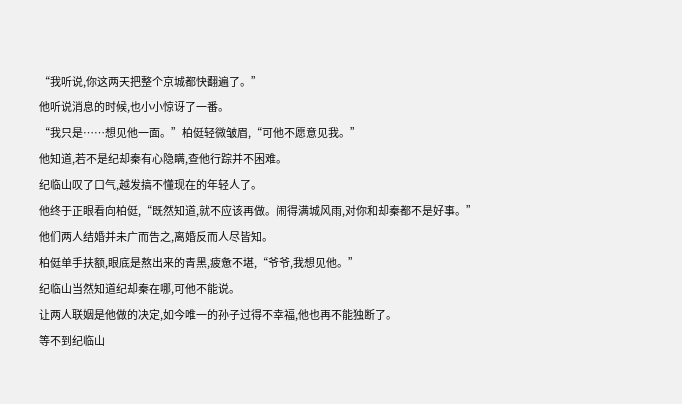“我听说,你这两天把整个京城都快翻遍了。”
他听说消息的时候,也小小惊讶了一番。
“我只是……想见他一面。”柏侹轻微皱眉,“可他不愿意见我。”
他知道,若不是纪却秦有心隐瞒,查他行踪并不困难。
纪临山叹了口气,越发搞不懂现在的年轻人了。
他终于正眼看向柏侹,“既然知道,就不应该再做。闹得满城风雨,对你和却秦都不是好事。”
他们两人结婚并未广而告之,离婚反而人尽皆知。
柏侹单手扶额,眼底是熬出来的青黑,疲惫不堪,“爷爷,我想见他。”
纪临山当然知道纪却秦在哪,可他不能说。
让两人联姻是他做的决定,如今唯一的孙子过得不幸福,他也再不能独断了。
等不到纪临山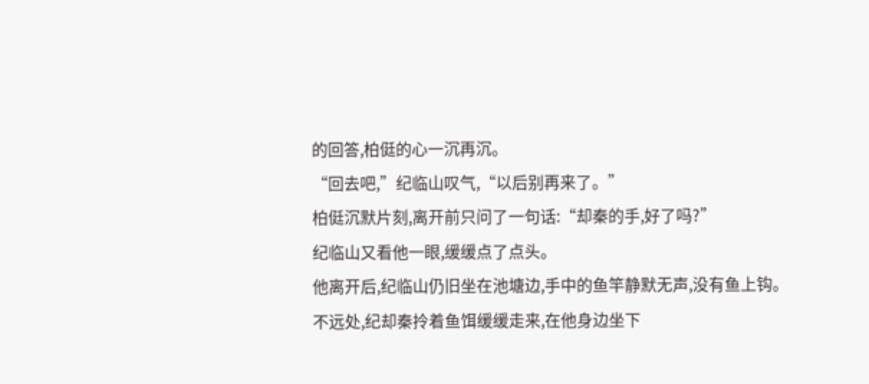的回答,柏侹的心一沉再沉。
“回去吧,”纪临山叹气,“以后别再来了。”
柏侹沉默片刻,离开前只问了一句话:“却秦的手,好了吗?”
纪临山又看他一眼,缓缓点了点头。
他离开后,纪临山仍旧坐在池塘边,手中的鱼竿静默无声,没有鱼上钩。
不远处,纪却秦拎着鱼饵缓缓走来,在他身边坐下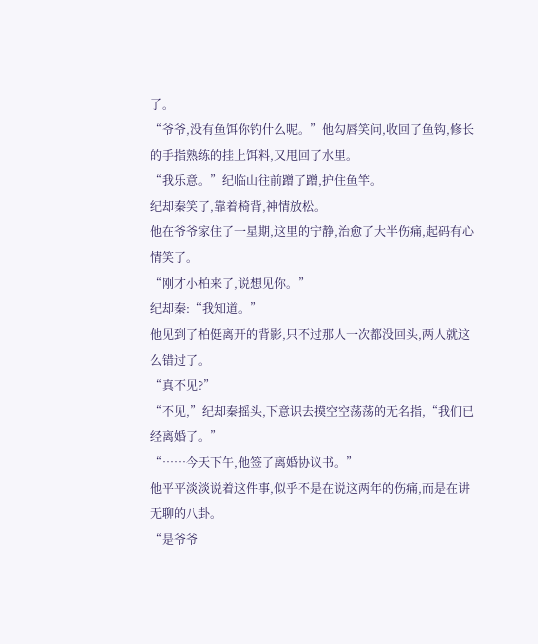了。
“爷爷,没有鱼饵你钓什么呢。”他勾唇笑问,收回了鱼钩,修长的手指熟练的挂上饵料,又甩回了水里。
“我乐意。”纪临山往前蹭了蹭,护住鱼竿。
纪却秦笑了,靠着椅背,神情放松。
他在爷爷家住了一星期,这里的宁静,治愈了大半伤痛,起码有心情笑了。
“刚才小柏来了,说想见你。”
纪却秦:“我知道。”
他见到了柏侹离开的背影,只不过那人一次都没回头,两人就这么错过了。
“真不见?”
“不见,”纪却秦摇头,下意识去摸空空荡荡的无名指,“我们已经离婚了。”
“……今天下午,他签了离婚协议书。”
他平平淡淡说着这件事,似乎不是在说这两年的伤痛,而是在讲无聊的八卦。
“是爷爷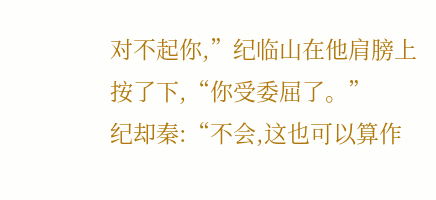对不起你,”纪临山在他肩膀上按了下,“你受委屈了。”
纪却秦:“不会,这也可以算作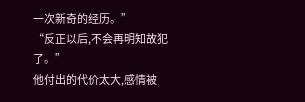一次新奇的经历。”
“反正以后,不会再明知故犯了。”
他付出的代价太大,感情被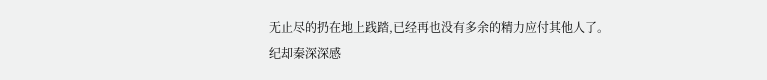无止尽的扔在地上践踏,已经再也没有多余的精力应付其他人了。
纪却秦深深感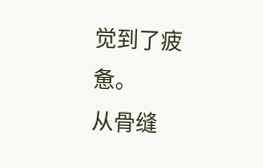觉到了疲惫。
从骨缝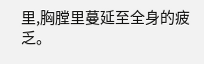里,胸膛里蔓延至全身的疲乏。